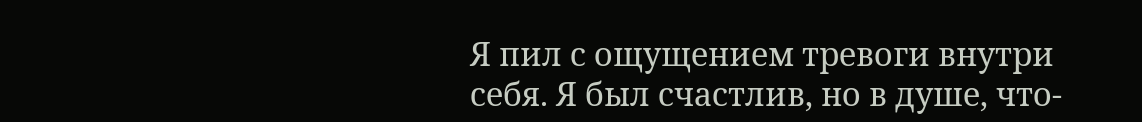Я пил с ощущением тревоги внутри себя. Я был счастлив, но в душе, что-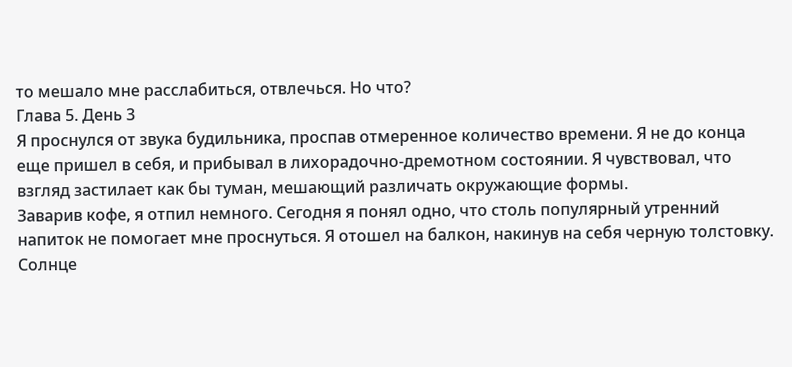то мешало мне расслабиться, отвлечься. Но что?
Глава 5. День 3
Я проснулся от звука будильника, проспав отмеренное количество времени. Я не до конца еще пришел в себя, и прибывал в лихорадочно-дремотном состоянии. Я чувствовал, что взгляд застилает как бы туман, мешающий различать окружающие формы.
Заварив кофе, я отпил немного. Сегодня я понял одно, что столь популярный утренний напиток не помогает мне проснуться. Я отошел на балкон, накинув на себя черную толстовку. Солнце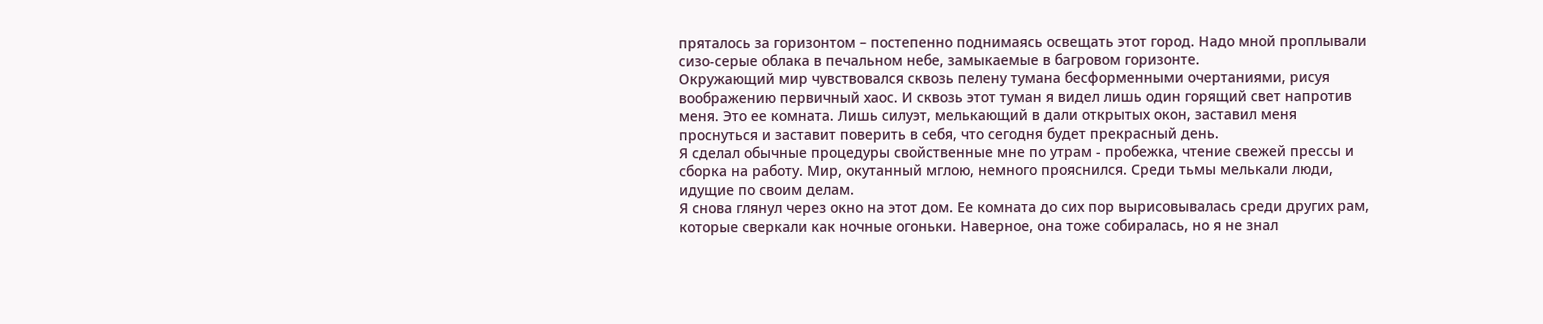пряталось за горизонтом – постепенно поднимаясь освещать этот город. Надо мной проплывали сизо-серые облака в печальном небе, замыкаемые в багровом горизонте.
Окружающий мир чувствовался сквозь пелену тумана бесформенными очертаниями, рисуя воображению первичный хаос. И сквозь этот туман я видел лишь один горящий свет напротив меня. Это ее комната. Лишь силуэт, мелькающий в дали открытых окон, заставил меня проснуться и заставит поверить в себя, что сегодня будет прекрасный день.
Я сделал обычные процедуры свойственные мне по утрам - пробежка, чтение свежей прессы и сборка на работу. Мир, окутанный мглою, немного прояснился. Среди тьмы мелькали люди, идущие по своим делам.
Я снова глянул через окно на этот дом. Ее комната до сих пор вырисовывалась среди других рам, которые сверкали как ночные огоньки. Наверное, она тоже собиралась, но я не знал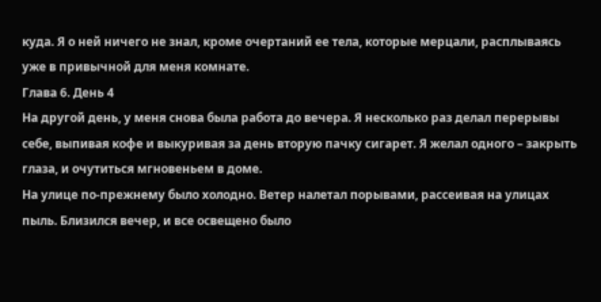куда. Я о ней ничего не знал, кроме очертаний ее тела, которые мерцали, расплываясь уже в привычной для меня комнате.
Глава 6. День 4
На другой день, у меня снова была работа до вечера. Я несколько раз делал перерывы себе, выпивая кофе и выкуривая за день вторую пачку сигарет. Я желал одного – закрыть глаза, и очутиться мгновеньем в доме.
На улице по-прежнему было холодно. Ветер налетал порывами, рассеивая на улицах пыль. Близился вечер, и все освещено было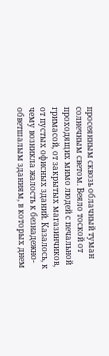просеянным сквозь облачный туман солнечным светом. Веяло тоской от проходящих мимо людей с печальной гримасой, от закрытых магазинчиков, от пустых офисных зданий. Казалось, к чему возникла жалость к безнадежно-обветшалым зданиям, в которых днем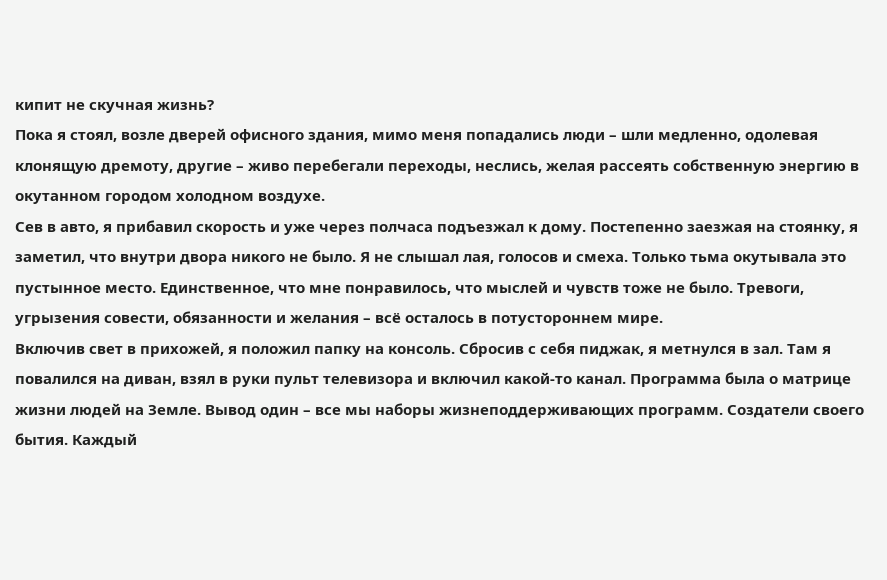кипит не скучная жизнь?
Пока я стоял, возле дверей офисного здания, мимо меня попадались люди – шли медленно, одолевая клонящую дремоту, другие – живо перебегали переходы, неслись, желая рассеять собственную энергию в окутанном городом холодном воздухе.
Сев в авто, я прибавил скорость и уже через полчаса подъезжал к дому. Постепенно заезжая на стоянку, я заметил, что внутри двора никого не было. Я не слышал лая, голосов и смеха. Только тьма окутывала это пустынное место. Единственное, что мне понравилось, что мыслей и чувств тоже не было. Тревоги, угрызения совести, обязанности и желания – всё осталось в потустороннем мире.
Включив свет в прихожей, я положил папку на консоль. Сбросив с себя пиджак, я метнулся в зал. Там я повалился на диван, взял в руки пульт телевизора и включил какой-то канал. Программа была о матрице жизни людей на Земле. Вывод один – все мы наборы жизнеподдерживающих программ. Создатели своего бытия. Каждый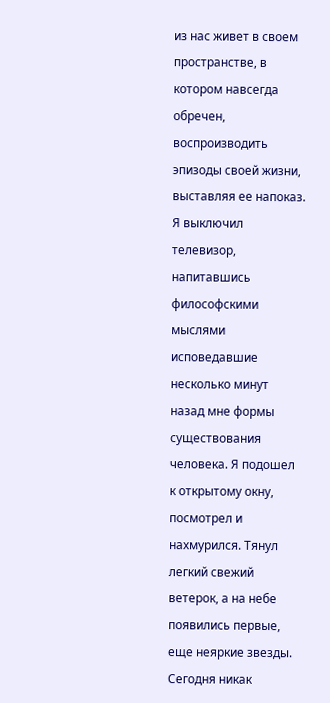из нас живет в своем пространстве, в котором навсегда обречен, воспроизводить эпизоды своей жизни, выставляя ее напоказ.
Я выключил телевизор, напитавшись философскими мыслями исповедавшие несколько минут назад мне формы существования человека. Я подошел к открытому окну, посмотрел и нахмурился. Тянул легкий свежий ветерок, а на небе появились первые, еще неяркие звезды.
Сегодня никак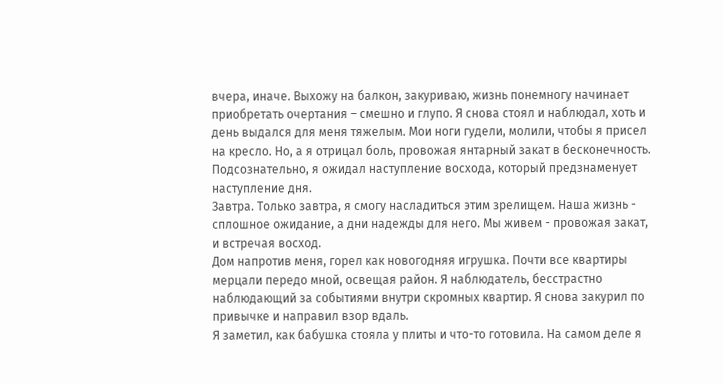вчера, иначе. Выхожу на балкон, закуриваю, жизнь понемногу начинает приобретать очертания – смешно и глупо. Я снова стоял и наблюдал, хоть и день выдался для меня тяжелым. Мои ноги гудели, молили, чтобы я присел на кресло. Но, а я отрицал боль, провожая янтарный закат в бесконечность. Подсознательно, я ожидал наступление восхода, который предзнаменует наступление дня.
Завтра. Только завтра, я смогу насладиться этим зрелищем. Наша жизнь - сплошное ожидание, а дни надежды для него. Мы живем - провожая закат, и встречая восход.
Дом напротив меня, горел как новогодняя игрушка. Почти все квартиры мерцали передо мной, освещая район. Я наблюдатель, бесстрастно наблюдающий за событиями внутри скромных квартир. Я снова закурил по привычке и направил взор вдаль.
Я заметил, как бабушка стояла у плиты и что-то готовила. На самом деле я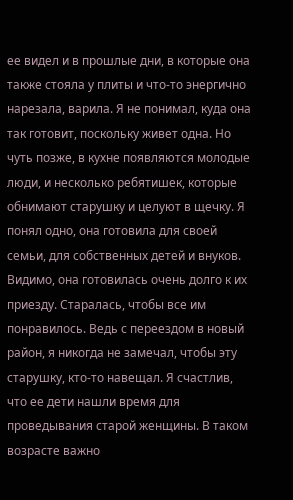ее видел и в прошлые дни, в которые она также стояла у плиты и что-то энергично нарезала, варила. Я не понимал, куда она так готовит, поскольку живет одна. Но чуть позже, в кухне появляются молодые люди, и несколько ребятишек, которые обнимают старушку и целуют в щечку. Я понял одно, она готовила для своей семьи, для собственных детей и внуков. Видимо, она готовилась очень долго к их приезду. Старалась, чтобы все им понравилось. Ведь с переездом в новый район, я никогда не замечал, чтобы эту старушку, кто-то навещал. Я счастлив, что ее дети нашли время для проведывания старой женщины. В таком возрасте важно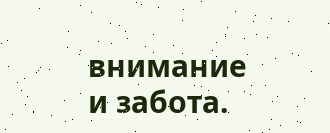внимание и забота.